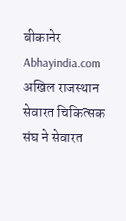बीकानेर Abhayindia.com अखिल राजस्थान सेवारत चिकित्सक संघ ने सेवारत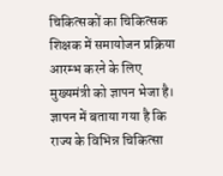चिकित्सकों का चिकित्सक शिक्षक में समायोजन प्रक्रिया आरम्भ करने के लिए मुख्यमंत्री को ज्ञापन भेजा है।
ज्ञापन में बताया गया है कि राज्य के विभिन्न चिकित्सा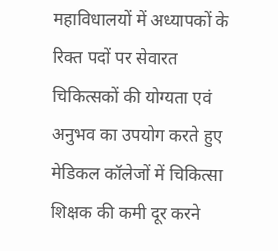महाविधालयों में अध्यापकों के रिक्त पदों पर सेवारत चिकित्सकों की योग्यता एवं अनुभव का उपयोग करते हुए मेडिकल कॉलेजों में चिकित्सा शिक्षक की कमी दूर करने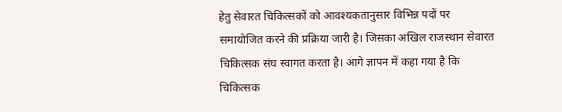हेतु सेवारत चिकित्सकों को आवश्यकतानुसार विभिन्न पदों पर समायोजित करने की प्रक्रिया जारी है। जिसका अखिल राजस्थान सेवारत चिकित्सक संघ स्वागत करता है। आगे ज्ञापन में कहा गया है कि चिकित्सक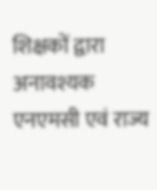शिक्षकों द्वारा अनावश्यक एनएमसी एवं राज्य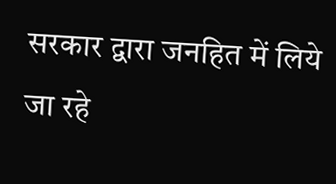सरकार द्वारा जनहित में लिये जा रहे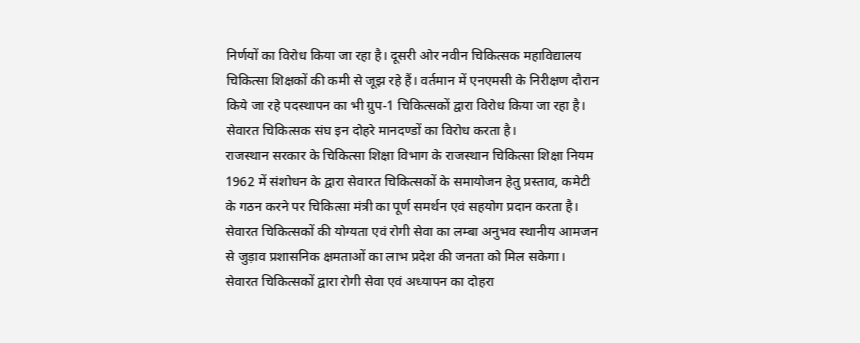निर्णयों का विरोध किया जा रहा है। दूसरी ओर नवीन चिकित्सक महाविद्यालय चिकित्सा शिक्षकों की कमी से जूझ रहे हैं। वर्तमान में एनएमसी के निरीक्षण दौरान किये जा रहे पदस्थापन का भी ग्रुप-1 चिकित्सकों द्वारा विरोध किया जा रहा है। सेवारत चिकित्सक संघ इन दोहरे मानदण्डों का विरोध करता है।
राजस्थान सरकार के चिकित्सा शिक्षा विभाग के राजस्थान चिकित्सा शिक्षा नियम 1962 में संशोधन के द्वारा सेवारत चिकित्सकों के समायोजन हेतु प्रस्ताव, कमेटी के गठन करने पर चिकित्सा मंत्री का पूर्ण समर्थन एवं सहयोग प्रदान करता है। सेवारत चिकित्सकों की योग्यता एवं रोगी सेवा का लम्बा अनुभव स्थानीय आमजन से जुड़ाव प्रशासनिक क्षमताओं का लाभ प्रदेश की जनता को मिल सकेगा। सेवारत चिकित्सकों द्वारा रोगी सेवा एवं अध्यापन का दोहरा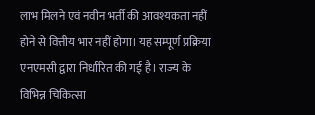लाभ मिलने एवं नवीन भर्ती की आवश्यकता नहीं होने से वित्तीय भार नहीं होगा। यह सम्पूर्ण प्रक्रिया एनएमसी द्वारा निर्धारित की गई है। राज्य के विभिन्न चिकित्सा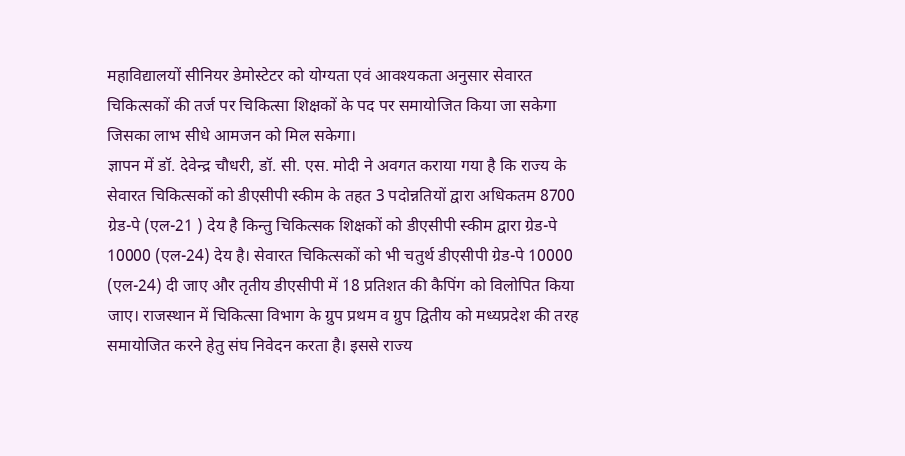महाविद्यालयों सीनियर डेमोस्टेटर को योग्यता एवं आवश्यकता अनुसार सेवारत चिकित्सकों की तर्ज पर चिकित्सा शिक्षकों के पद पर समायोजित किया जा सकेगा जिसका लाभ सीधे आमजन को मिल सकेगा।
ज्ञापन में डॉ. देवेन्द्र चौधरी, डॉ. सी. एस. मोदी ने अवगत कराया गया है कि राज्य के सेवारत चिकित्सकों को डीएसीपी स्कीम के तहत 3 पदोन्नतियों द्वारा अधिकतम 8700 ग्रेड-पे (एल-21 ) देय है किन्तु चिकित्सक शिक्षकों को डीएसीपी स्कीम द्वारा ग्रेड-पे 10000 (एल-24) देय है। सेवारत चिकित्सकों को भी चतुर्थ डीएसीपी ग्रेड-पे 10000 (एल-24) दी जाए और तृतीय डीएसीपी में 18 प्रतिशत की कैपिंग को विलोपित किया जाए। राजस्थान में चिकित्सा विभाग के ग्रुप प्रथम व ग्रुप द्वितीय को मध्यप्रदेश की तरह समायोजित करने हेतु संघ निवेदन करता है। इससे राज्य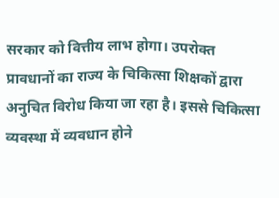सरकार को वित्तीय लाभ होगा। उपरोक्त प्रावधानों का राज्य के चिकित्सा शिक्षकों द्वारा अनुचित विरोध किया जा रहा है। इससे चिकित्सा व्यवस्था में व्यवधान होने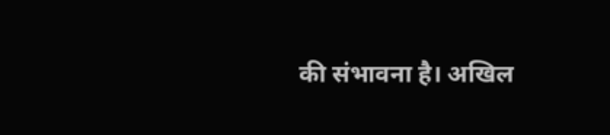की संभावना है। अखिल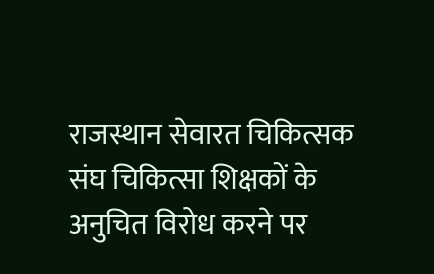राजस्थान सेवारत चिकित्सक संघ चिकित्सा शिक्षकों के अनुचित विरोध करने पर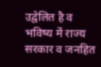उद्वेलित है व भविष्य में राज्य सरकार व जनहित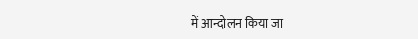में आन्दोलन किया जा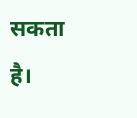सकता है।